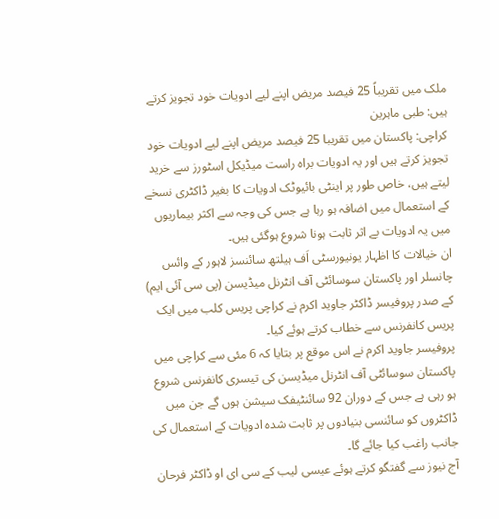ملک میں تقریباً 25 فیصد مریض اپنے لیے ادویات خود تجویز کرتے ہیں: طبی ماہرین
کراچی: پاکستان میں تقریبا 25 فیصد مریض اپنے لیے ادویات خود تجویز کرتے ہیں اور یہ ادویات براہ راست میڈیکل اسٹورز سے خرید لیتے ہیں، خاص طور پر اینٹی بائیوٹک ادویات کا بغیر ڈاکٹری نسخے کے استعمال میں اضافہ ہو رہا ہے جس کی وجہ سے اکثر بیماریوں میں یہ ادویات بے اثر ثابت ہونا شروع ہوگئی ہیں۔
ان خیالات کا اظہار یونیورسٹی اَف ہیلتھ سائنسز لاہور کے وائس چانسلر اور پاکستان سوسائٹی آف انٹرنل میڈیسن (پی سی آئی ایم) کے صدر پروفیسر ڈاکٹر جاوید اکرم نے کراچی پریس کلب میں ایک پریس کانفرنس سے خطاب کرتے ہوئے کیا۔
پروفیسر جاوید اکرم نے اس موقع پر بتایا کہ 6 مئی سے کراچی میں پاکستان سوسائٹی آف انٹرنل میڈیسن کی تیسری کانفرنس شروع ہو رہی ہے جس کے دوران 92 سائنٹیفک سیشن ہوں گے جن میں ڈاکٹروں کو سائنسی بنیادوں پر ثابت شدہ ادویات کے استعمال کی جانب راغب کیا جائے گا۔
آج نیوز سے گفتگو کرتے ہوئے عیسی لیب کے سی ای او ڈاکٹر فرحان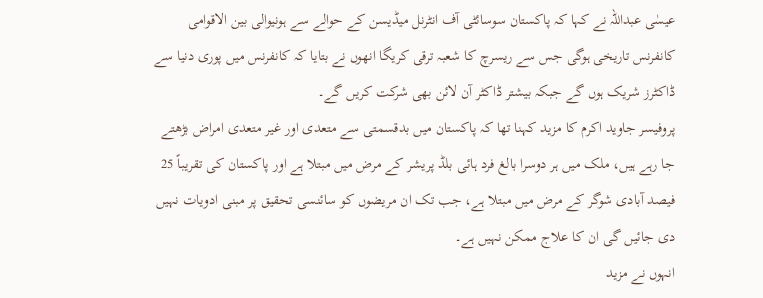عیسٰی عبداللہ نے کہا کہ پاکستان سوسائٹی آف انٹرنل میڈیسن کے حوالے سے ہونیوالی بین الاقوامی کانفرنس تاریخی ہوگی جس سے ریسرچ کا شعبہ ترقی کریگا انھوں نے بتایا کہ کانفرنس میں پوری دنیا سے ڈاکٹرز شریک ہوں گے جبکہ بیشتر ڈاکٹر آن لائن بھی شرکت کریں گے۔
پروفیسر جاوید اکرم کا مزید کہنا تھا کہ پاکستان میں بدقسمتی سے متعدی اور غیر متعدی امراض بڑھتے جا رہے ہیں، ملک میں ہر دوسرا بالغ فرد ہائی بلڈ پریشر کے مرض میں مبتلا ہے اور پاکستان کی تقریباً 25 فیصد آبادی شوگر کے مرض میں مبتلا ہے، جب تک ان مریضوں کو سائنسی تحقیق پر مبنی ادویات نہیں دی جائیں گی ان کا علاج ممکن نہیں ہے۔
انہوں نے مزید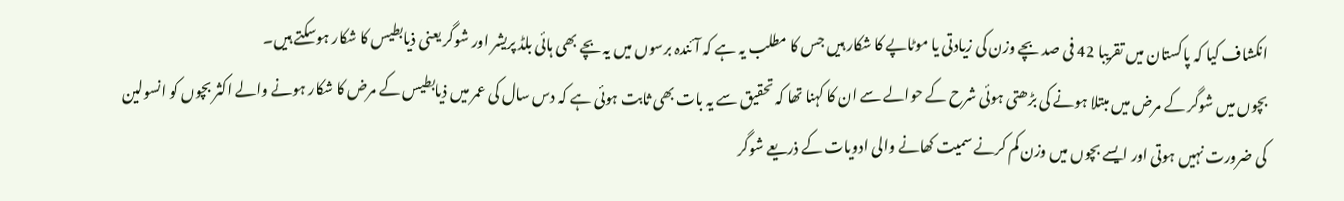انکشاف کیا کہ پاکستان میں تقریبا 42 فی صد بچے وزن کی زیادتی یا موٹاپے کا شکار ہیں جس کا مطلب یہ ہے کہ آئندہ برسوں میں یہ بچے بھی ہائی بلڈ پریشر اور شوگر یعنی ذیابطیس کا شکار ہوسکتے ہیں۔
بچوں میں شوگر کے مرض میں مبتلا ہونے کی بڑھتی ہوئی شرح کے حوالے سے ان کا کہنا تھا کہ تحقیق سے یہ بات بھی ثابت ہوئی ہے کہ دس سال کی عمر میں ذیابطیس کے مرض کا شکار ہونے والے اکثر بچوں کو انسولین کی ضرورت نہیں ہوتی اور ایسے بچوں میں وزن کم کرنے سمیت کھانے والی ادویات کے ذریعے شوگر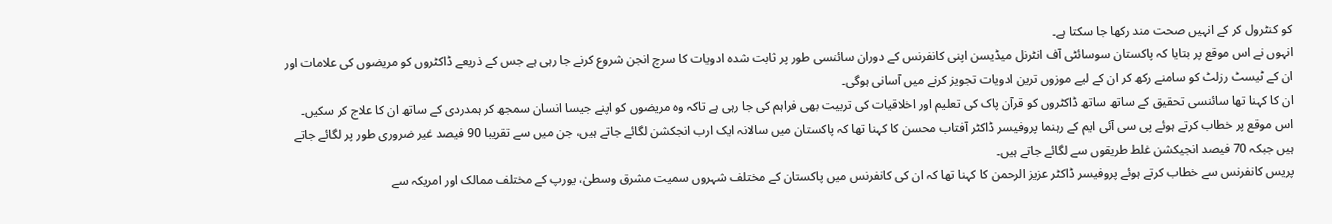کو کنٹرول کر کے انہیں صحت مند رکھا جا سکتا ہے۔
انہوں نے اس موقع پر بتایا کہ پاکستان سوسائٹی آف انٹرنل میڈیسن اپنی کانفرنس کے دوران سائنسی طور پر ثابت شدہ ادویات کا سرچ انجن شروع کرنے جا رہی ہے جس کے ذریعے ڈاکٹروں کو مریضوں کی علامات اور ان کے ٹیسٹ رزلٹ کو سامنے رکھ کر ان کے لیے موزوں ترین ادویات تجویز کرنے میں آسانی ہوگی۔
ان کا کہنا تھا سائنسی تحقیق کے ساتھ ساتھ ڈاکٹروں کو قرآن پاک کی تعلیم اور اخلاقیات کی تربیت بھی فراہم کی جا رہی ہے تاکہ وہ مریضوں کو اپنے جیسا انسان سمجھ کر ہمدردی کے ساتھ ان کا علاج کر سکیں۔
اس موقع پر خطاب کرتے ہوئے پی سی آئی ایم کے رہنما پروفیسر ڈاکٹر آفتاب محسن کا کہنا تھا کہ پاکستان میں سالانہ ایک ارب انجکشن لگائے جاتے ہیں، جن میں سے تقریبا 90 فیصد غیر ضروری طور پر لگائے جاتے ہیں جبکہ 70 فیصد انجیکشن غلط طریقوں سے لگائے جاتے ہیں۔
پریس کانفرنس سے خطاب کرتے ہوئے پروفیسر ڈاکٹر عزیز الرحمن کا کہنا تھا کہ ان کی کانفرنس میں پاکستان کے مختلف شہروں سمیت مشرق وسطیٰ، یورپ کے مختلف ممالک اور امریکہ سے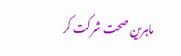ماہرین صحت شرکت کر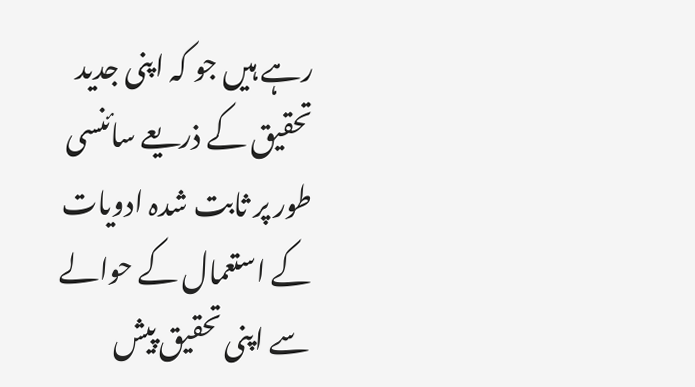رہے ہیں جو کہ اپنی جدید تحقیق کے ذریعے سائنسی طور پر ثابت شدہ ادویات کے استعمال کے حوالے سے اپنی تحقیق پیش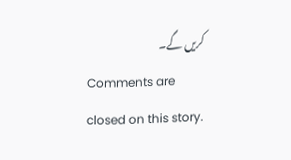کریں گے۔
Comments are closed on this story.